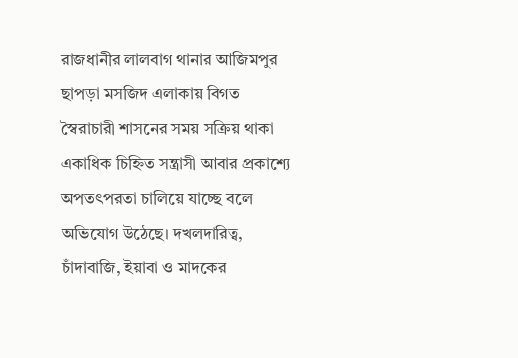রাজধানীর লালবাগ থানার আজিমপুর ছাপড়া মসজিদ এলাকায় বিগত স্বৈরাচারী শাসনের সময় সক্রিয় থাকা একাধিক চিহ্নিত সন্ত্রাসী আবার প্রকাশ্যে অপতৎপরতা চালিয়ে যাচ্ছে বলে অভিযোগ উঠেছে। দখলদারিত্ব, চাঁদাবাজি, ইয়াবা ও মাদকের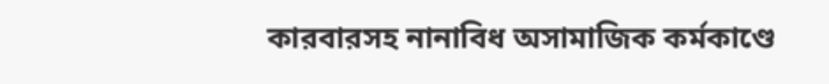কারবারসহ নানাবিধ অসামাজিক কর্মকাণ্ডে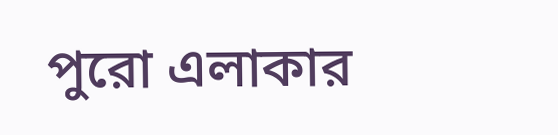পুরো এলাকার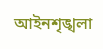আইনশৃঙ্খলা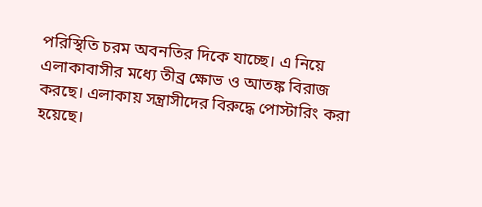পরিস্থিতি চরম অবনতির দিকে যাচ্ছে। এ নিয়ে এলাকাবাসীর মধ্যে তীব্র ক্ষোভ ও আতঙ্ক বিরাজ করছে। এলাকায় সন্ত্রাসীদের বিরুদ্ধে পোস্টারিং করা হয়েছে।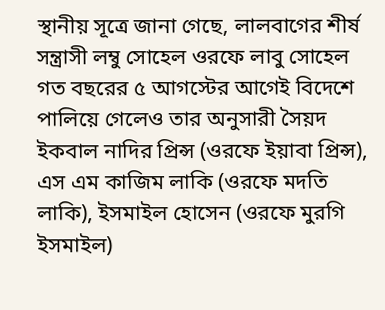স্থানীয় সূত্রে জানা গেছে, লালবাগের শীর্ষ সন্ত্রাসী লম্বু সোহেল ওরফে লাবু সোহেল গত বছরের ৫ আগস্টের আগেই বিদেশে পালিয়ে গেলেও তার অনুসারী সৈয়দ ইকবাল নাদির প্রিন্স (ওরফে ইয়াবা প্রিন্স), এস এম কাজিম লাকি (ওরফে মদতি লাকি), ইসমাইল হোসেন (ওরফে মুরগি ইসমাইল)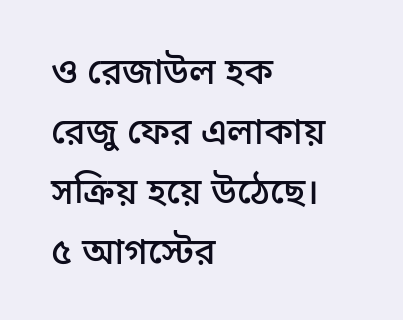ও রেজাউল হক রেজু ফের এলাকায় সক্রিয় হয়ে উঠেছে। ৫ আগস্টের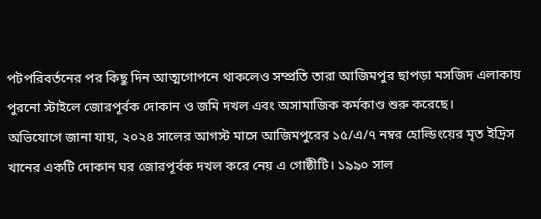পটপরিবর্তনের পর কিছু দিন আত্মগোপনে থাকলেও সম্প্রতি তারা আজিমপুর ছাপড়া মসজিদ এলাকায় পুরনো স্টাইলে জোরপূর্বক দোকান ও জমি দখল এবং অসামাজিক কর্মকাণ্ড শুরু করেছে।
অভিযোগে জানা যায়, ২০২৪ সালের আগস্ট মাসে আজিমপুরের ১৫/এ/৭ নম্বর হোল্ডিংয়ের মৃত ইদ্রিস খানের একটি দোকান ঘর জোরপূর্বক দখল করে নেয় এ গোষ্ঠীটি। ১৯৯০ সাল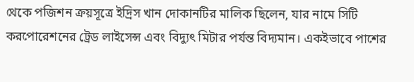থেকে পজিশন ক্রয়সূত্রে ইদ্রিস খান দোকানটির মালিক ছিলেন, যার নামে সিটি করপোরেশনের ট্রেড লাইসেন্স এবং বিদ্যুৎ মিটার পর্যন্ত বিদ্যমান। একইভাবে পাশের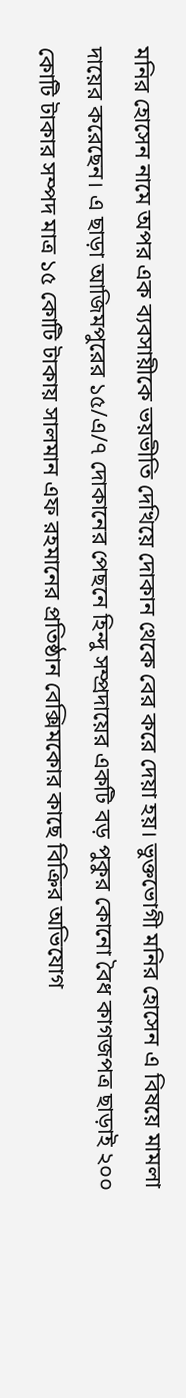মনির হোসেন নামে অপর এক ব্যবসায়ীকে ভয়ভীতি দেখিয়ে দোকান থেকে বের করে দেয়া হয়। ভুক্তভোগী মনির হোসেন এ বিষয়ে মামলা দায়ের করেছেন। এ ছাড়া আজিমপুরের ১৫/এ/৭ দোকানের পেছনে হিন্দু সম্প্রদায়ের একটি বড় পুকুর কোনো বৈধ কাগজপত্র ছাড়াই ২০০ কোটি টাকার সম্পদ মাত্র ১৫ কোটি টাকায় সালমান এফ রহমানের প্রতিষ্ঠান বেক্সিমকোর কাছে বিক্রির অভিযোগ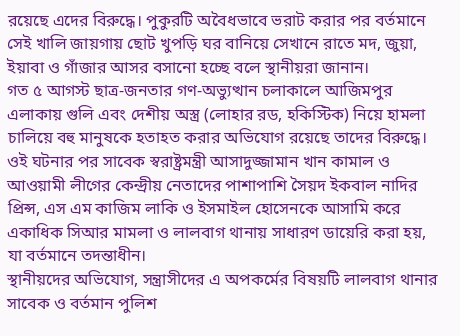রয়েছে এদের বিরুদ্ধে। পুকুরটি অবৈধভাবে ভরাট করার পর বর্তমানে সেই খালি জায়গায় ছোট খুপড়ি ঘর বানিয়ে সেখানে রাতে মদ, জুয়া, ইয়াবা ও গাঁজার আসর বসানো হচ্ছে বলে স্থানীয়রা জানান।
গত ৫ আগস্ট ছাত্র-জনতার গণ-অভ্যুত্থান চলাকালে আজিমপুর এলাকায় গুলি এবং দেশীয় অস্ত্র (লোহার রড, হকিস্টিক) নিয়ে হামলা চালিয়ে বহু মানুষকে হতাহত করার অভিযোগ রয়েছে তাদের বিরুদ্ধে। ওই ঘটনার পর সাবেক স্বরাষ্ট্রমন্ত্রী আসাদুজ্জামান খান কামাল ও আওয়ামী লীগের কেন্দ্রীয় নেতাদের পাশাপাশি সৈয়দ ইকবাল নাদির প্রিন্স, এস এম কাজিম লাকি ও ইসমাইল হোসেনকে আসামি করে একাধিক সিআর মামলা ও লালবাগ থানায় সাধারণ ডায়েরি করা হয়, যা বর্তমানে তদন্তাধীন।
স্থানীয়দের অভিযোগ, সন্ত্রাসীদের এ অপকর্মের বিষয়টি লালবাগ থানার সাবেক ও বর্তমান পুলিশ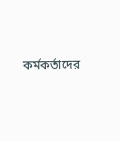কর্মকর্তাদের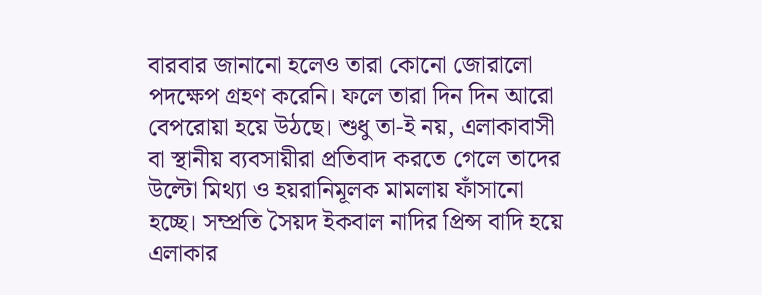বারবার জানানো হলেও তারা কোনো জোরালো পদক্ষেপ গ্রহণ করেনি। ফলে তারা দিন দিন আরো বেপরোয়া হয়ে উঠছে। শুধু তা-ই নয়, এলাকাবাসী বা স্থানীয় ব্যবসায়ীরা প্রতিবাদ করতে গেলে তাদের উল্টো মিথ্যা ও হয়রানিমূলক মামলায় ফাঁসানো হচ্ছে। সম্প্রতি সৈয়দ ইকবাল নাদির প্রিন্স বাদি হয়ে এলাকার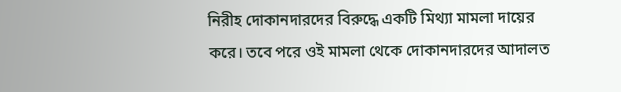নিরীহ দোকানদারদের বিরুদ্ধে একটি মিথ্যা মামলা দায়ের করে। তবে পরে ওই মামলা থেকে দোকানদারদের আদালত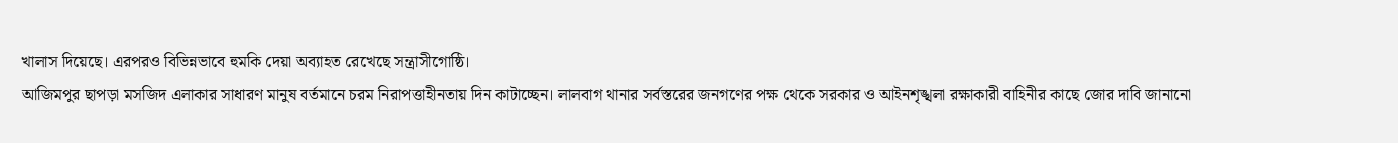খালাস দিয়েছে। এরপরও বিভিন্নভাবে হুমকি দেয়া অব্যাহত রেখেছে সন্ত্রাসীগোষ্ঠি।
আজিমপুর ছাপড়া মসজিদ এলাকার সাধারণ মানুষ বর্তমানে চরম নিরাপত্তাহীনতায় দিন কাটাচ্ছেন। লালবাগ থানার সর্বস্তরের জনগণের পক্ষ থেকে সরকার ও আইনশৃঙ্খলা রক্ষাকারী বাহিনীর কাছে জোর দাবি জানানো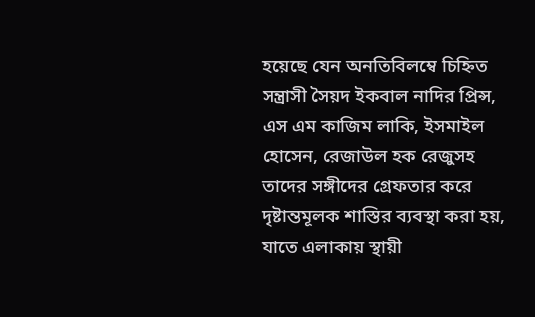হয়েছে যেন অনতিবিলম্বে চিহ্নিত সন্ত্রাসী সৈয়দ ইকবাল নাদির প্রিন্স, এস এম কাজিম লাকি, ইসমাইল হোসেন, রেজাউল হক রেজুসহ তাদের সঙ্গীদের গ্রেফতার করে দৃষ্টান্তমূলক শাস্তির ব্যবস্থা করা হয়, যাতে এলাকায় স্থায়ী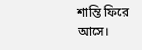শান্তি ফিরে আসে।